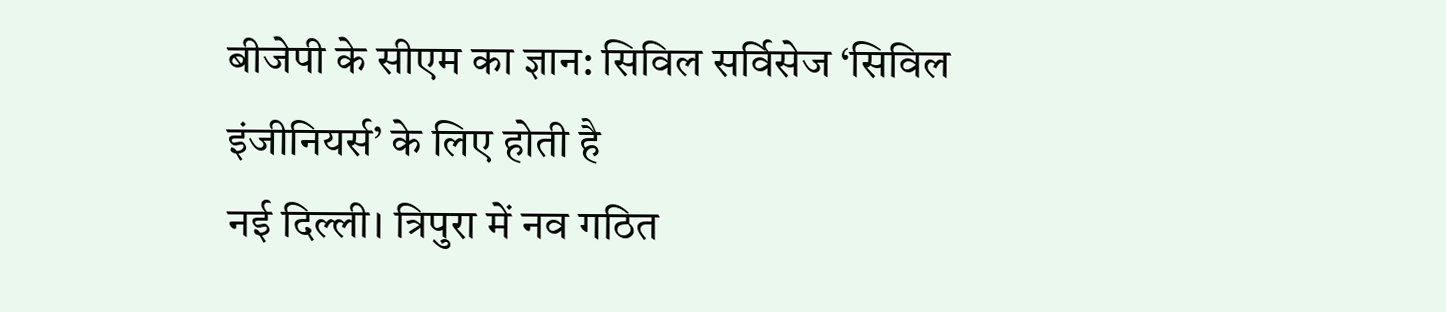बीजेपी के सीएम का ज्ञान: सिविल सर्विसेज ‘सिविल इंजीनियर्स’ के लिए होती है
नई दिल्ली। त्रिपुरा में नव गठित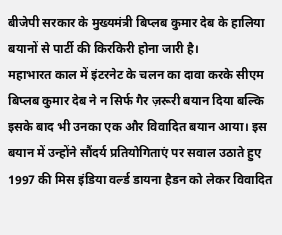बीजेपी सरकार के मुख्यमंत्री बिप्लब कुमार देब के हालिया बयानों से पार्टी की किरकिरी होना जारी है।
महाभारत काल में इंटरनेट के चलन का दावा करके सीएम बिप्लब कुमार देब ने न सिर्फ गैर ज़रूरी बयान दिया बल्कि इसके बाद भी उनका एक और विवादित बयान आया। इस बयान में उन्होंने सौंदर्य प्रतियोगिताएं पर सवाल उठाते हुए 1997 की मिस इंडिया वर्ल्ड डायना हैडन को लेकर विवादित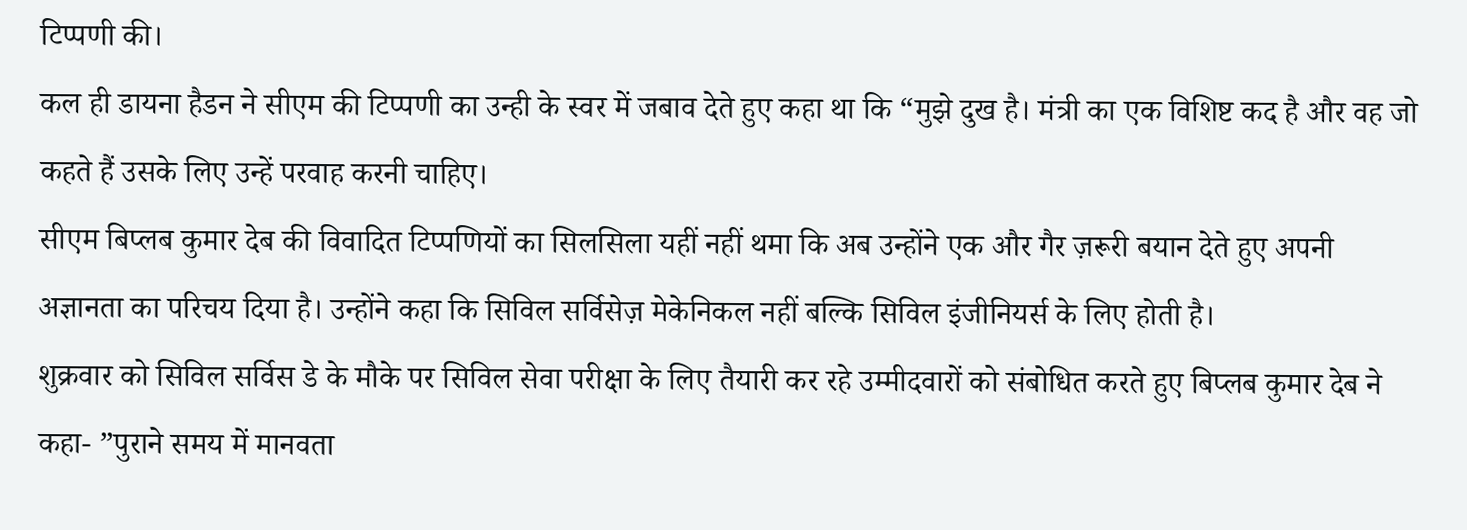टिप्पणी की।
कल ही डायना हैडन ने सीएम की टिप्पणी का उन्ही के स्वर में जबाव देते हुए कहा था कि “मुझे दुख है। मंत्री का एक विशिष्ट कद है और वह जो कहते हैं उसके लिए उन्हें परवाह करनी चाहिए।
सीएम बिप्लब कुमार देब की विवादित टिप्पणियों का सिलसिला यहीं नहीं थमा कि अब उन्होंने एक और गैर ज़रूरी बयान देते हुए अपनी अज्ञानता का परिचय दिया है। उन्होंने कहा कि सिविल सर्विसेज़ मेकेनिकल नहीं बल्कि सिविल इंजीनियर्स के लिए होती है।
शुक्रवार को सिविल सर्विस डे के मौके पर सिविल सेवा परीक्षा के लिए तैयारी कर रहे उम्मीदवारों को संबोधित करते हुए बिप्लब कुमार देब ने कहा- ”पुराने समय में मानवता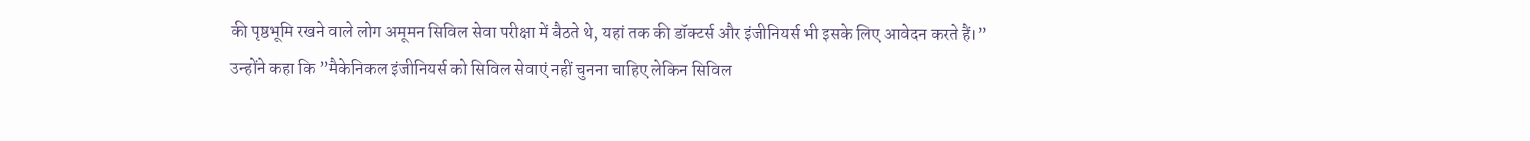की पृष्ठभूमि रखने वाले लोग अमूमन सिविल सेवा परीक्षा में बैठते थे, यहां तक की डॉक्टर्स और इंजीनियर्स भी इसके लिए आवेदन करते हैं।”
उन्होंने कहा कि ”मैकेनिकल इंजीनियर्स को सिविल सेवाएं नहीं चुनना चाहिए लेकिन सिविल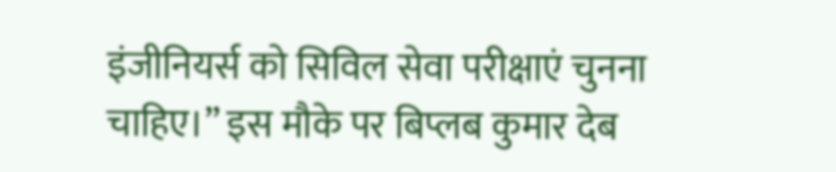इंजीनियर्स को सिविल सेवा परीक्षाएं चुनना चाहिए।” इस मौके पर बिप्लब कुमार देब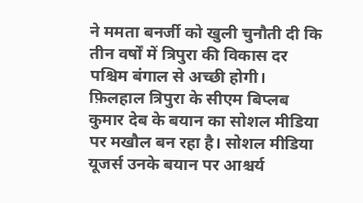ने ममता बनर्जी को खुली चुनौती दी कि तीन वर्षों में त्रिपुरा की विकास दर पश्चिम बंगाल से अच्छी होगी।
फ़िलहाल त्रिपुरा के सीएम बिप्लब कुमार देब के बयान का सोशल मीडिया पर मखौल बन रहा है। सोशल मीडिया यूजर्स उनके बयान पर आश्चर्य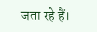जता रहे हैं।